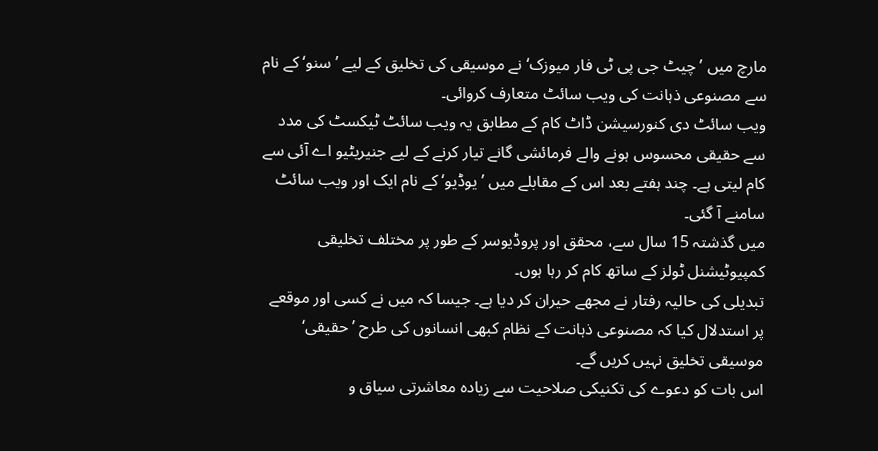مارچ میں ’چیٹ جی پی ٹی فار میوزک‘ نے موسیقی کی تخلیق کے لیے ’سنو‘ کے نام سے مصنوعی ذہانت کی ویب سائٹ متعارف کروائی۔
ویب سائٹ دی کنورسیشن ڈاٹ کام کے مطابق یہ ویب سائٹ ٹیکسٹ کی مدد سے حقیقی محسوس ہونے والے فرمائشی گانے تیار کرنے کے لیے جنیریٹیو اے آئی سے کام لیتی ہے۔ چند ہفتے بعد اس کے مقابلے میں ’یوڈیو‘ کے نام ایک اور ویب سائٹ سامنے آ گئی۔
میں گذشتہ 15 سال سے، محقق اور پروڈیوسر کے طور پر مختلف تخلیقی کمپیوٹیشنل ٹولز کے ساتھ کام کر رہا ہوں۔
تبدیلی کی حالیہ رفتار نے مجھے حیران کر دیا ہے۔ جیسا کہ میں نے کسی اور موقعے پر استدلال کیا کہ مصنوعی ذہانت کے نظام کبھی انسانوں کی طرح ’حقیقی‘ موسیقی تخلیق نہیں کریں گے۔
اس بات کو دعوے کی تکنیکی صلاحیت سے زیادہ معاشرتی سیاق و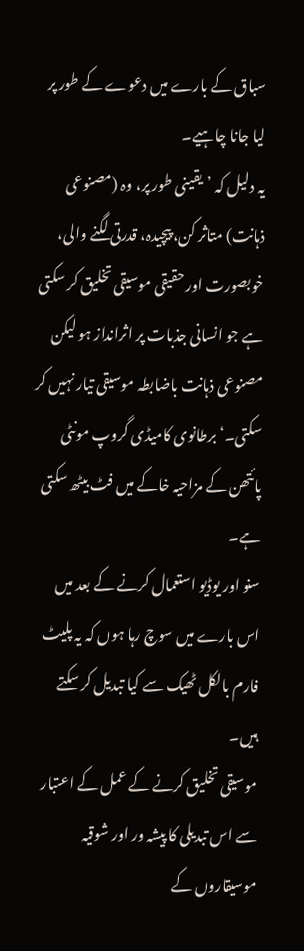سباق کے بارے میں دعوے کے طور پر لیا جانا چاہیے۔
یہ دلیل کہ ’یقینی طور پر، وہ (مصنوعی ذہانت) متاثر کن، پیچیدہ، قدرتی لگنے والی، خوبصورت اور حقیقی موسیقی تخلیق کر سکتی ہے جو انسانی جذبات پر اثرانداز ہو لیکن مصنوعی ذہانت باضابطہ موسیقی تیار نہیں کر سکتی۔‘ برطانوی کامیڈی گروپ مونٹی پائتھن کے مزاحیہ خاکے میں فٹ بیٹھ سکتی ہے۔
سنو اور یوڈیو استعمال کرنے کے بعد میں اس بارے میں سوچ رہا ہوں کہ یہ پلیٹ فارم بالکل ٹھیک سے کیا تبدیل کر سکتے ہیں۔
موسیقی تخلیق کرنے کے عمل کے اعتبار سے اس تبدیلی کا پیشہ ور اور شوقیہ موسیقاروں کے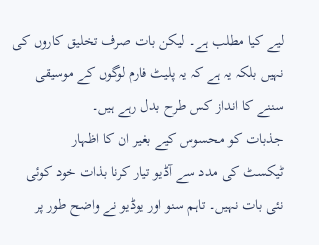لیے کیا مطلب ہے۔ لیکن بات صرف تخلیق کاروں کی نہیں بلکہ یہ ہے کہ یہ پلیٹ فارم لوگوں کے موسیقی سننے کا انداز کس طرح بدل رہے ہیں۔
جذبات کو محسوس کیے بغیر ان کا اظہار
ٹیکسٹ کی مدد سے آڈیو تیار کرنا بذات خود کوئی نئی بات نہیں۔ تاہم سنو اور یوڈیو نے واضح طور پر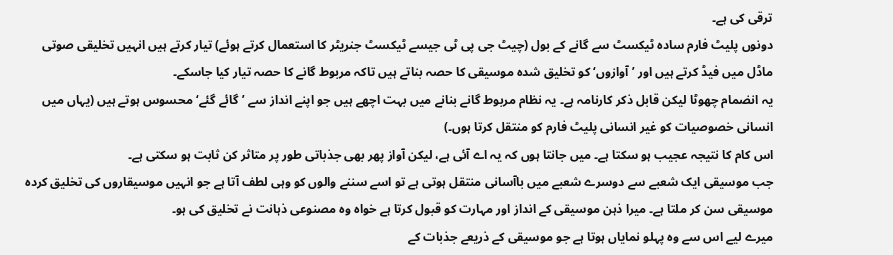ترقی کی ہے۔
دونوں پلیٹ فارم سادہ ٹیکسٹ سے گانے کے بول (چیٹ جی پی ٹی جیسے ٹیکسٹ جنریٹر کا استعمال کرتے ہوئے) تیار کرتے ہیں انہیں تخلیقی صوتی ماڈل میں فیڈ کرتے ہیں اور ’آوازوں‘ کو تخلیق شدہ موسیقی کا حصہ بناتے ہیں تاکہ مربوط گانے کا حصہ تیار کیا جاسکے۔
یہ انضمام چھوٹا لیکن قابل ذکر کارنامہ ہے۔ یہ نظام مربوط گانے بنانے میں بہت اچھے ہیں جو اپنے انداز سے ’گائے گئے‘ محسوس ہوتے ہیں (یہاں میں انسانی خصوصیات کو غیر انسانی پلیٹ فارم کو منتقل کرتا ہوں۔)
اس کام کا نتیجہ عجیب ہو سکتا ہے۔ میں جانتا ہوں کہ یہ اے آئی ہے، لیکن آواز پھر بھی جذباتی طور پر متاثر کن ثابت ہو سکتی ہے۔
جب موسیقی ایک شعبے سے دوسرے شعبے میں باآسانی منتقل ہوتی ہے تو اسے سننے والوں کو وہی لطف آتا ہے جو انہیں موسیقاروں کی تخلیق کردہ موسیقی سن کر ملتا ہے۔ میرا ذہن موسیقی کے انداز اور مہارت کو قبول کرتا ہے خواہ وہ مصنوعی ذہانت نے تخلیق کی ہو۔
میرے لیے اس سے وہ پہلو نمایاں ہوتا ہے جو موسیقی کے ذریعے جذبات کے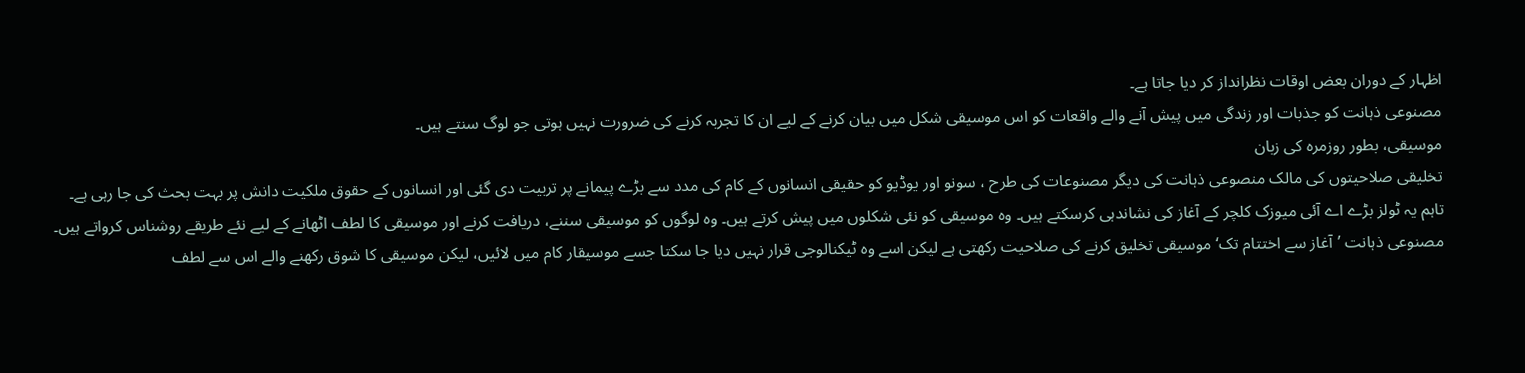اظہار کے دوران بعض اوقات نظرانداز کر دیا جاتا ہے۔
مصنوعی ذہانت کو جذبات اور زندگی میں پیش آنے والے واقعات کو اس موسیقی شکل میں بیان کرنے کے لیے ان کا تجربہ کرنے کی ضرورت نہیں ہوتی جو لوگ سنتے ہیں۔
موسیقی، بطور روزمرہ کی زبان
تخلیقی صلاحیتوں کی مالک منصوعی ذہانت کی دیگر مصنوعات کی طرح ، سونو اور یوڈیو کو حقیقی انسانوں کے کام کی مدد سے بڑے پیمانے پر تربیت دی گئی اور انسانوں کے حقوق ملکیت دانش پر بہت بحث کی جا رہی ہے۔
تاہم یہ ٹولز بڑے اے آئی میوزک کلچر کے آغاز کی نشاندہی کرسکتے ہیں۔ وہ موسیقی کو نئی شکلوں میں پیش کرتے ہیں۔ وہ لوگوں کو موسیقی سننے، دریافت کرنے اور موسیقی کا لطف اٹھانے کے لیے نئے طریقے روشناس کرواتے ہیں۔
مصنوعی ذہانت ’آغاز سے اختتام تک‘ موسیقی تخلیق کرنے کی صلاحیت رکھتی ہے لیکن اسے وہ ٹیکنالوجی قرار نہیں دیا جا سکتا جسے موسیقار کام میں لائیں، لیکن موسیقی کا شوق رکھنے والے اس سے لطف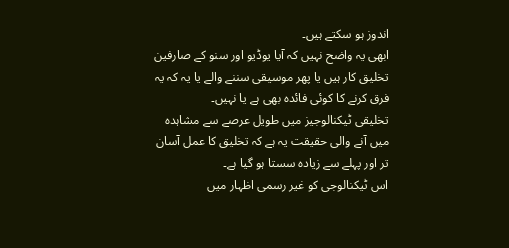اندوز ہو سکتے ہیں۔
ابھی یہ واضح نہیں کہ آیا یوڈیو اور سنو کے صارفین تخلیق کار ہیں یا پھر موسیقی سننے والے یا یہ کہ یہ فرق کرنے کا کوئی فائدہ بھی ہے یا نہیں۔
تخلیقی ٹیکنالوجیز میں طویل عرصے سے مشاہدہ میں آنے والی حقیقت یہ ہے کہ تخلیق کا عمل آسان تر اور پہلے سے زیادہ سستا ہو گیا ہے۔
اس ٹیکنالوجی کو غیر رسمی اظہار میں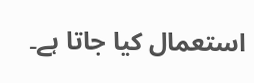استعمال کیا جاتا ہے۔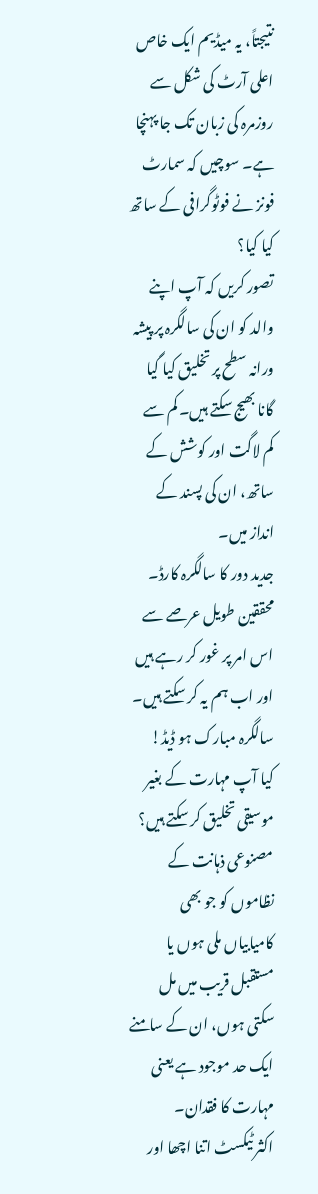نتیجتاً، یہ میڈیم ایک خاص اعلی آرٹ کی شکل سے روزمرہ کی زبان تک جا پہنچا ہے۔ سوچیں کہ سمارٹ فونز نے فوٹوگرافی کے ساتھ کیا کیا؟
تصور کریں کہ آپ اپنے والد کو ان کی سالگرہ پر پیشہ ورانہ سطح پر تخلیق کیا گیا گانا بھیج سکتے ہیں۔ کم سے کم لاگت اور کوشش کے ساتھ، ان کی پسند کے انداز میں۔
جدید دور کا سالگرہ کارڈ۔ محققین طویل عرصے سے اس امر پر غور کر رہے ہیں اور اب ہم یہ کر سکتے ہیں۔ سالگرہ مبارک ہو ڈیڈ!
کیا آپ مہارت کے بغیر موسیقی تخلیق کر سکتے ہیں؟
مصنوعی ذہانت کے نظاموں کو جو بھی کامیابیاں ملی ہوں یا مستقبل قریب میں مل سکتی ہوں، ان کے سامنے ایک حد موجود ہے یعنی مہارت کا فقدان۔
اکثر ٹیکسٹ اتنا اچھا اور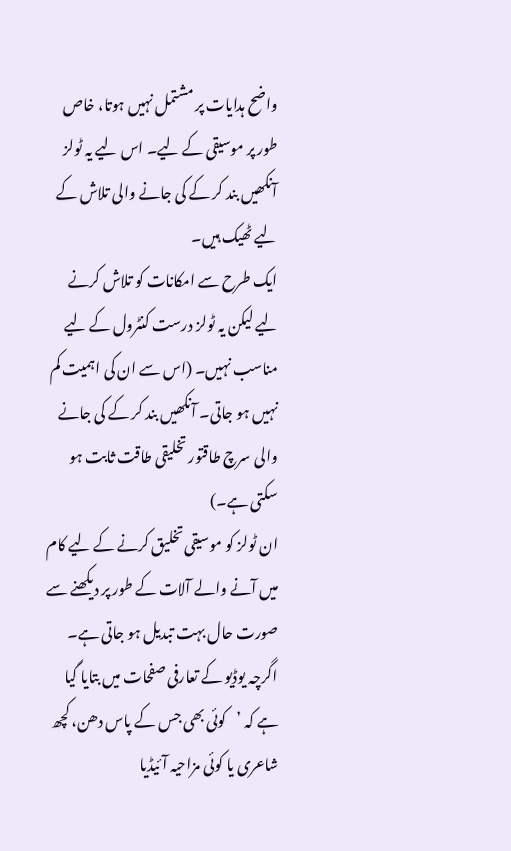واضح ہدایات پر مشتمل نہیں ہوتا، خاص طور پر موسیقی کے لیے۔ اس لیے یہ ٹولز آنکھیں بند کر کے کی جانے والی تلاش کے لیے ٹھیک ہیں۔
ایک طرح سے امکانات کو تلاش کرنے لیے لیکن یہ ٹولز درست کنٹرول کے لیے مناسب نہیں۔ (اس سے ان کی اہمیت کم نہیں ہو جاتی۔ آنکھیں بند کر کے کی جانے والی سرچ طاقتور تخلیقی طاقت ثابت ہو سکتی ہے۔)
ان ٹولز کو موسیقی تخلیق کرنے کے لیے کام میں آنے والے آلات کے طور پر دیکھنے سے صورت حال بہت تبدیل ہو جاتی ہے۔
اگرچہ یوڈیو کے تعارفی صفحات میں بتایا گیا ہے کہ ’کوئی بھی جس کے پاس دھن، کچھ شاعری یا کوئی مزاحیہ آئیڈیا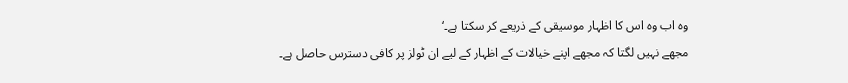وہ اب وہ اس کا اظہار موسیقی کے ذریعے کر سکتا ہے۔‘
مجھے نہیں لگتا کہ مجھے اپنے خیالات کے اظہار کے لیے ان ٹولز پر کافی دسترس حاصل ہے۔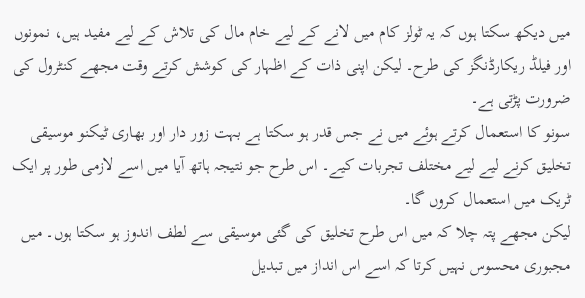میں دیکھ سکتا ہوں کہ یہ ٹولز کام میں لانے کے لیے خام مال کی تلاش کے لیے مفید ہیں، نمونوں اور فیلڈ ریکارڈنگز کی طرح۔ لیکن اپنی ذات کے اظہار کی کوشش کرتے وقت مجھے کنٹرول کی ضرورت پڑتی ہے۔
سونو کا استعمال کرتے ہوئے میں نے جس قدر ہو سکتا ہے بہت زور دار اور بھاری ٹیکنو موسیقی تخلیق کرنے لیے لیے مختلف تجربات کیے۔ اس طرح جو نتیجہ ہاتھ آیا میں اسے لازمی طور پر ایک ٹریک میں استعمال کروں گا۔
لیکن مجھے پتہ چلا کہ میں اس طرح تخلیق کی گئی موسیقی سے لطف اندوز ہو سکتا ہوں۔ میں مجبوری محسوس نہیں کرتا کہ اسے اس انداز میں تبدیل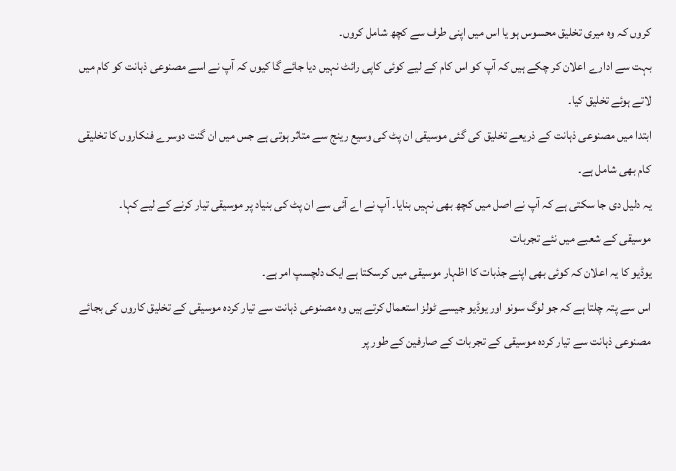کروں کہ وہ میری تخلیق محسوس ہو یا اس میں اپنی طرف سے کچھ شامل کروں۔
بہت سے ادارے اعلان کر چکے ہیں کہ آپ کو اس کام کے لیے کوئی کاپی رائٹ نہیں دیا جائے گا کیوں کہ آپ نے اسے مصنوعی ذہانت کو کام میں لاتے ہوئے تخلیق کیا۔
ابتدا میں مصنوعی ذہانت کے ذریعے تخلیق کی گئی موسیقی ان پٹ کی وسیع رینج سے متاثر ہوتی ہے جس میں ان گنت دوسرے فنکاروں کا تخلیقی کام بھی شامل ہے۔
یہ دلیل دی جا سکتی ہے کہ آپ نے اصل میں کچھ بھی نہیں بنایا۔ آپ نے اے آئی سے ان پٹ کی بنیاد پر موسیقی تیار کرنے کے لیے کہا۔
موسیقی کے شعبے میں نئے تجربات
یوڈیو کا یہ اعلان کہ کوئی بھی اپنے جذبات کا اظہار موسیقی میں کرسکتا ہے ایک دلچسپ امر ہے۔
اس سے پتہ چلتا ہے کہ جو لوگ سونو اور یوڈیو جیسے ٹولز استعمال کرتے ہیں وہ مصنوعی ذہانت سے تیار کردہ موسیقی کے تخلیق کاروں کی بجائے مصنوعی ذہانت سے تیار کردہ موسیقی کے تجربات کے صارفین کے طور پر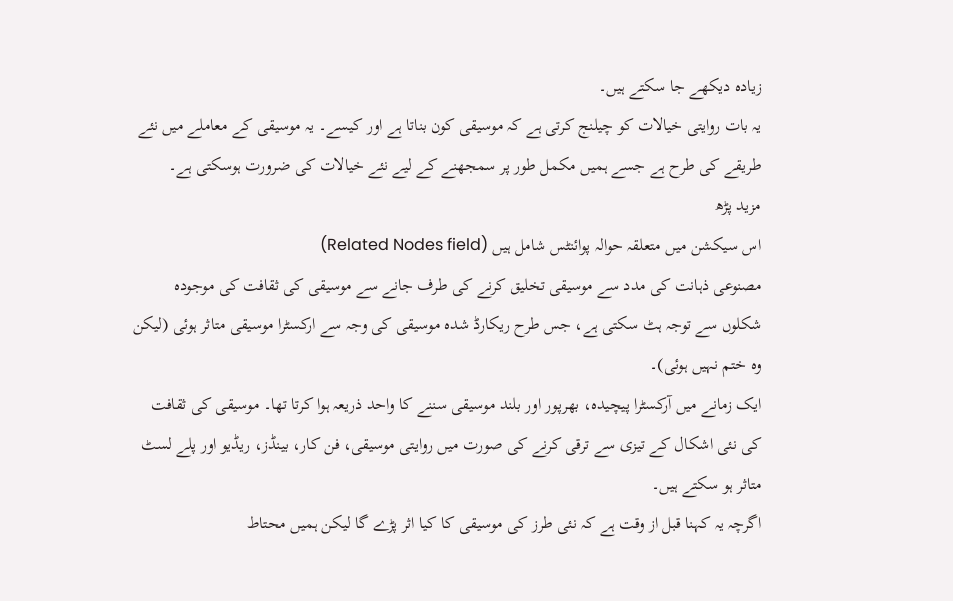زیادہ دیکھے جا سکتے ہیں۔
یہ بات روایتی خیالات کو چیلنج کرتی ہے کہ موسیقی کون بناتا ہے اور کیسے۔ یہ موسیقی کے معاملے میں نئے طریقے کی طرح ہے جسے ہمیں مکمل طور پر سمجھنے کے لیے نئے خیالات کی ضرورت ہوسکتی ہے۔
مزید پڑھ
اس سیکشن میں متعلقہ حوالہ پوائنٹس شامل ہیں (Related Nodes field)
مصنوعی ذہانت کی مدد سے موسیقی تخلیق کرنے کی طرف جانے سے موسیقی کی ثقافت کی موجودہ شکلوں سے توجہ ہٹ سکتی ہے، جس طرح ریکارڈ شدہ موسیقی کی وجہ سے ارکسٹرا موسیقی متاثر ہوئی (لیکن وہ ختم نہیں ہوئی)۔
ایک زمانے میں آرکسٹرا پیچیدہ، بھرپور اور بلند موسیقی سننے کا واحد ذریعہ ہوا کرتا تھا۔ موسیقی کی ثقافت کی نئی اشکال کے تیزی سے ترقی کرنے کی صورت میں روایتی موسیقی، فن کار، بینڈز، ریڈیو اور پلے لسٹ متاثر ہو سکتے ہیں۔
اگرچہ یہ کہنا قبل از وقت ہے کہ نئی طرز کی موسیقی کا کیا اثر پڑے گا لیکن ہمیں محتاط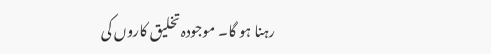رہنا ہو گا۔ موجودہ تخلیق کاروں کی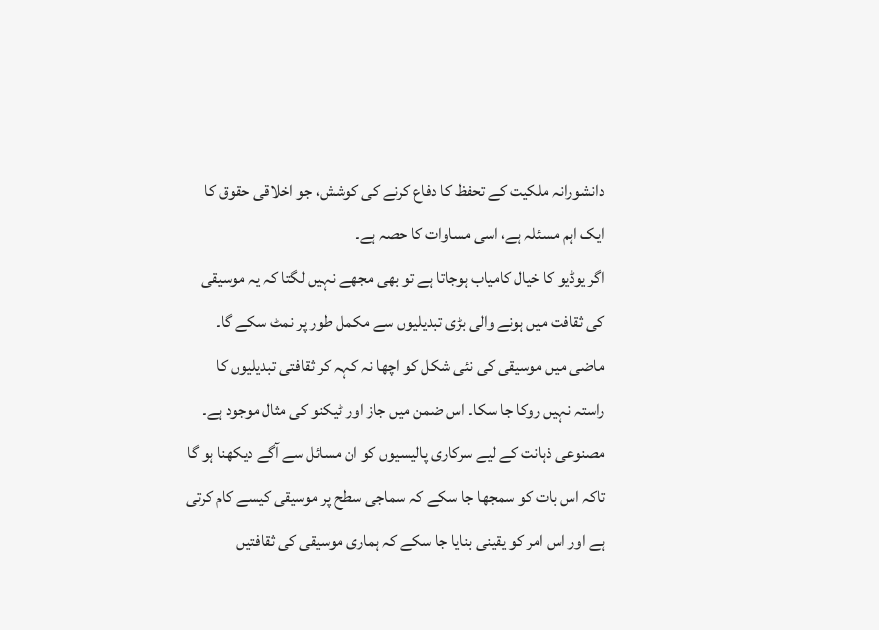دانشورانہ ملکیت کے تحفظ کا دفاع کرنے کی کوشش، جو اخلاقی حقوق کا ایک اہم مسئلہ ہے، اسی مساوات کا حصہ ہے۔
اگر یوڈیو کا خیال کامیاب ہوجاتا ہے تو بھی مجھے نہیں لگتا کہ یہ موسیقی کی ثقافت میں ہونے والی بڑی تبدیلیوں سے مکمل طور پر نمٹ سکے گا۔ ماضی میں موسیقی کی نئی شکل کو اچھا نہ کہہ کر ثقافتی تبدیلیوں کا راستہ نہیں روکا جا سکا۔ اس ضمن میں جاز اور ٹیکنو کی مثال موجود ہے۔
مصنوعی ذہانت کے لیے سرکاری پالیسیوں کو ان مسائل سے آگے دیکھنا ہو گا تاکہ اس بات کو سمجھا جا سکے کہ سماجی سطح پر موسیقی کیسے کام کرتی ہے اور اس امر کو یقینی بنایا جا سکے کہ ہماری موسیقی کی ثقافتیں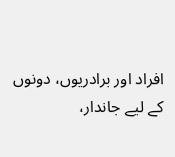افراد اور برادریوں، دونوں کے لیے جاندار،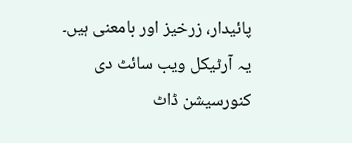پائیدار، زرخیز اور بامعنی ہیں۔
یہ آرٹیکل ویب سائٹ دی کنورسیشن ڈاٹ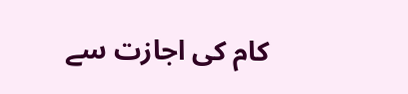کام کی اجازت سے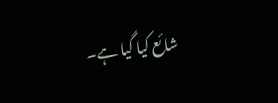شائع کیا گیا ہے۔